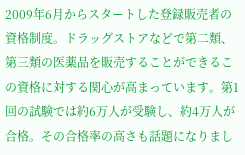2009年6月からスタートした登録販売者の資格制度。ドラッグストアなどで第二類、第三類の医薬品を販売することができるこの資格に対する関心が高まっています。第1回の試験では約6万人が受験し、約4万人が合格。その合格率の高さも話題になりまし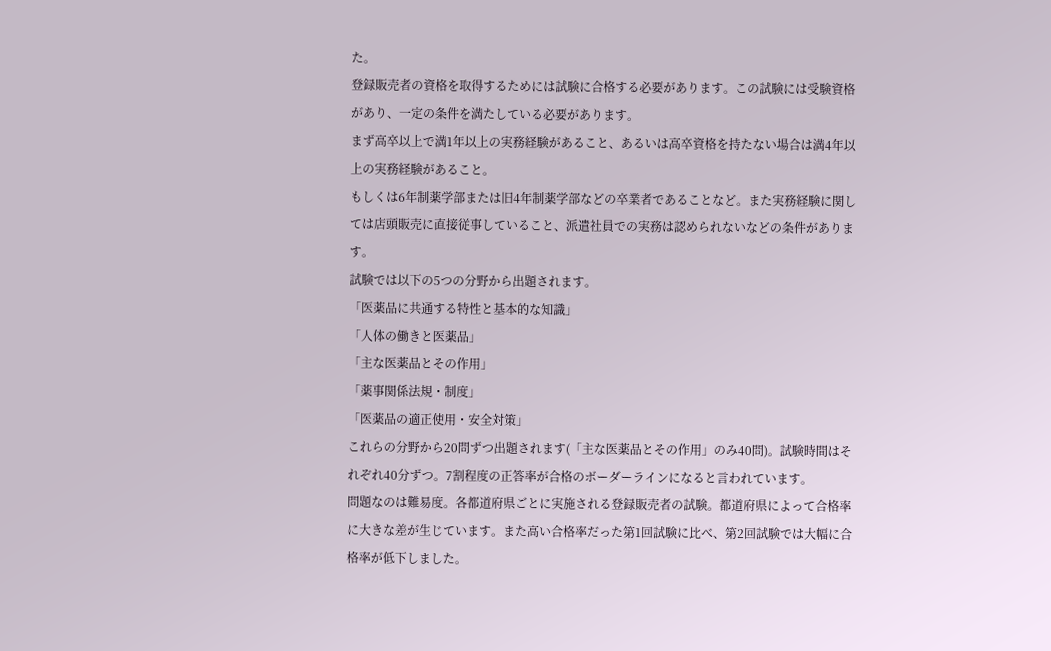た。
登録販売者の資格を取得するためには試験に合格する必要があります。この試験には受験資格があり、一定の条件を満たしている必要があります。
まず高卒以上で満1年以上の実務経験があること、あるいは高卒資格を持たない場合は満4年以上の実務経験があること。
もしくは6年制薬学部または旧4年制薬学部などの卒業者であることなど。また実務経験に関しては店頭販売に直接従事していること、派遣社員での実務は認められないなどの条件があります。
試験では以下の5つの分野から出題されます。
「医薬品に共通する特性と基本的な知識」
「人体の働きと医薬品」
「主な医薬品とその作用」
「薬事関係法規・制度」
「医薬品の適正使用・安全対策」
これらの分野から20問ずつ出題されます(「主な医薬品とその作用」のみ40問)。試験時間はそれぞれ40分ずつ。7割程度の正答率が合格のボーダーラインになると言われています。
問題なのは難易度。各都道府県ごとに実施される登録販売者の試験。都道府県によって合格率に大きな差が生じています。また高い合格率だった第1回試験に比べ、第2回試験では大幅に合格率が低下しました。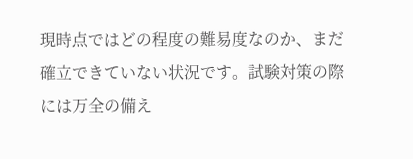現時点ではどの程度の難易度なのか、まだ確立できていない状況です。試験対策の際には万全の備え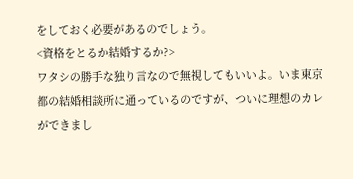をしておく必要があるのでしょう。
<資格をとるか結婚するか?>
ワタシの勝手な独り言なので無視してもいいよ。いま東京都の結婚相談所に通っているのですが、ついに理想のカレができまし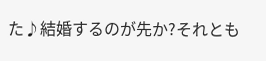た♪結婚するのが先か?それとも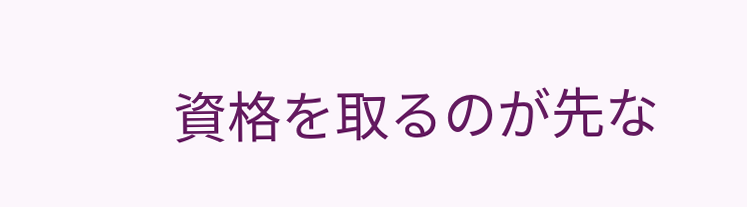資格を取るのが先な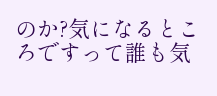のか?気になるところですって誰も気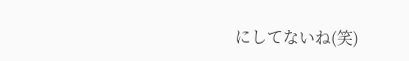にしてないね(笑)